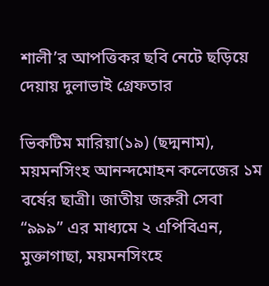শালী’র আপত্তিকর ছবি নেটে ছড়িয়ে দেয়ায় দুলাভাই গ্রেফতার

ভিকটিম মারিয়া(১৯) (ছদ্মনাম), ময়মনসিংহ আনন্দমোহন কলেজের ১ম বর্ষের ছাত্রী। জাতীয় জরুরী সেবা “৯৯৯” এর মাধ্যমে ২ এপিবিএন, মুক্তাগাছা, ময়মনসিংহে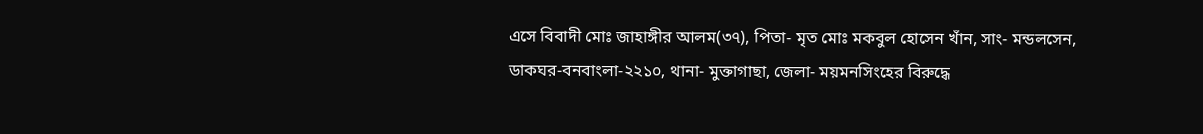এসে বিবাদী মোঃ জাহাঙ্গীর আলম(৩৭), পিতা- মৃত মোঃ মকবুল হোসেন খাঁন, সাং- মন্ডলসেন, ডাকঘর-বনবাংলা-২২১০, থানা- মুক্তাগাছা, জেলা- ময়মনসিংহের বিরুদ্ধে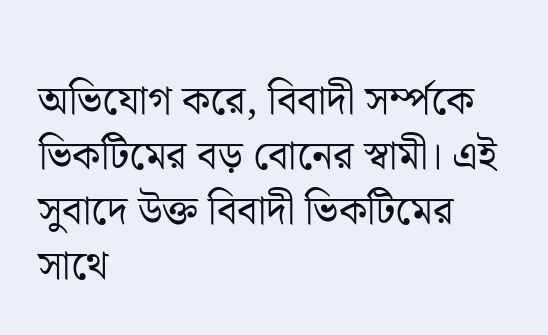অভিযোগ করে, বিবাদী সর্ম্পকে ভিকটিমের বড় বোনের স্বামী। এই সুবাদে উক্ত বিবাদী ভিকটিমের সাথে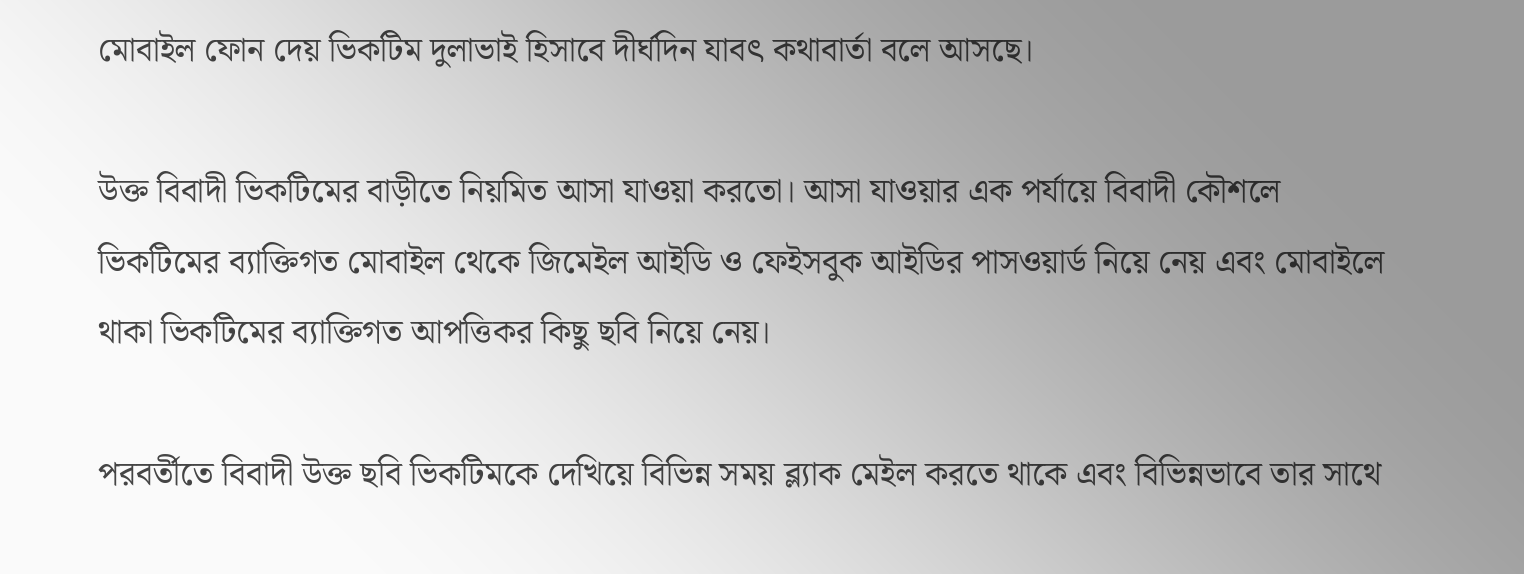মোবাইল ফোন দেয় ভিকটিম দুলাভাই হিসাবে দীর্ঘদিন যাবৎ কথাবার্তা বলে আসছে।

উক্ত বিবাদী ভিকটিমের বাড়ীতে নিয়মিত আসা যাওয়া করতো। আসা যাওয়ার এক পর্যায়ে বিবাদী কৌশলে ভিকটিমের ব্যাক্তিগত মোবাইল থেকে জিমেইল আইডি ও ফেইসবুক আইডির পাসওয়ার্ড নিয়ে নেয় এবং মোবাইলে থাকা ভিকটিমের ব্যাক্তিগত আপত্তিকর কিছু ছবি নিয়ে নেয়।

পরবর্তীতে বিবাদী উক্ত ছবি ভিকটিমকে দেখিয়ে বিভিন্ন সময় ব্ল্যাক মেইল করতে থাকে এবং বিভিন্নভাবে তার সাথে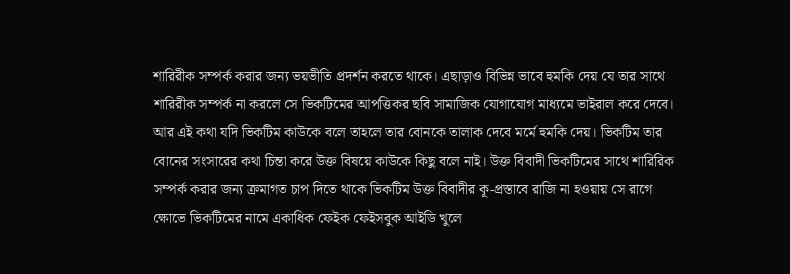শারিরীক সম্পর্ক করার জন্য ভয়ভীতি প্রদর্শন করতে থাকে। এছাড়াও বিভিন্ন ভাবে হুমকি দেয় যে তার সাথে শারিরীক সম্পর্ক না করলে সে ভিকটিমের আপত্তিকর ছবি সামাজিক যোগাযোগ মাধ্যমে ভাইরাল করে দেবে। আর এই কথা যদি ভিকটিম কাউকে বলে তাহলে তার বোনকে তালাক দেবে মর্মে হুমকি দেয়। ভিকটিম তার বোনের সংসারের কথা চিন্তা করে উক্ত বিষয়ে কাউকে কিছু বলে নাই। উক্ত বিবাদী ভিকটিমের সাথে শারিরিক সম্পর্ক করার জন্য ক্রমাগত চাপ দিতে থাকে ভিকটিম উক্ত বিবাদীর কূ-প্রস্তাবে রাজি না হওয়ায় সে রাগে ক্ষোভে ভিকটিমের নামে একাধিক ফেইক ফেইসবুক আইডি খুলে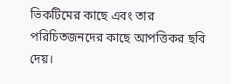ভিকটিমের কাছে এবং তার পরিচিতজনদের কাছে আপত্তিকর ছবি দেয়।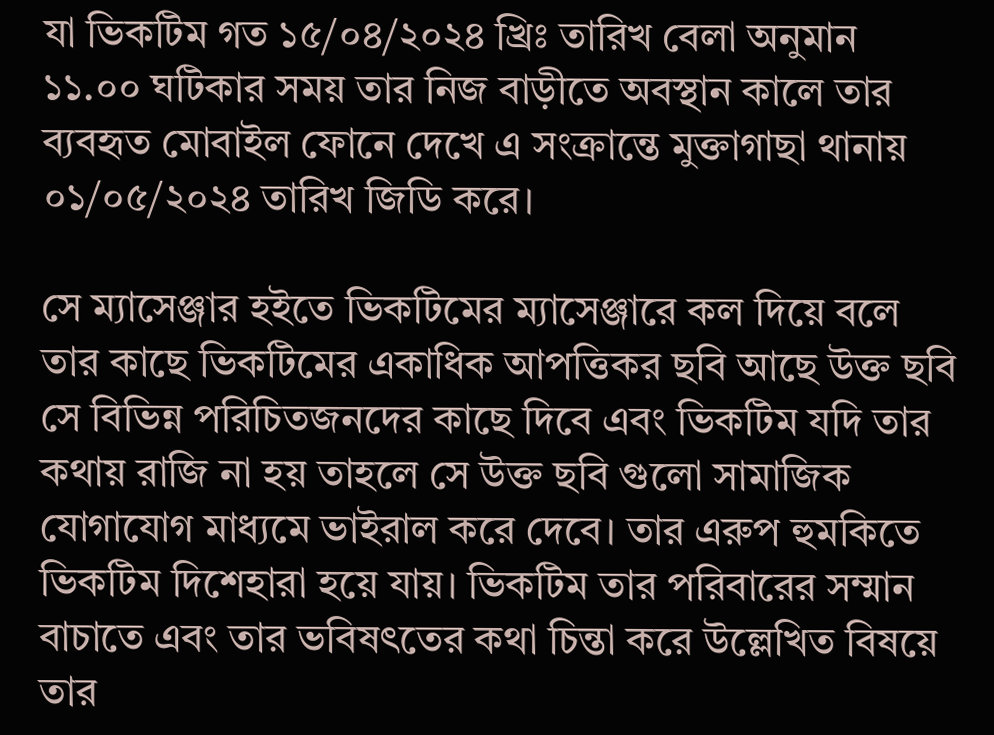যা ভিকটিম গত ১৫/০৪/২০২৪ খ্রিঃ তারিখ বেলা অনুমান ১১.০০ ঘটিকার সময় তার নিজ বাড়ীতে অবস্থান কালে তার ব্যবহৃত মোবাইল ফোনে দেখে এ সংক্রান্তে মুক্তাগাছা থানায় ০১/০৫/২০২৪ তারিখ জিডি করে।

সে ম্যাসেঞ্জার হইতে ভিকটিমের ম্যাসেঞ্জারে কল দিয়ে বলে তার কাছে ভিকটিমের একাধিক আপত্তিকর ছবি আছে উক্ত ছবি সে বিভিন্ন পরিচিতজনদের কাছে দিবে এবং ভিকটিম যদি তার কথায় রাজি না হয় তাহলে সে উক্ত ছবি গুলো সামাজিক যোগাযোগ মাধ্যমে ভাইরাল করে দেবে। তার এরুপ হুমকিতে ভিকটিম দিশেহারা হয়ে যায়। ভিকটিম তার পরিবারের সম্মান বাচাতে এবং তার ভবিষৎতের কথা চিন্তা করে উল্লেখিত বিষয়ে তার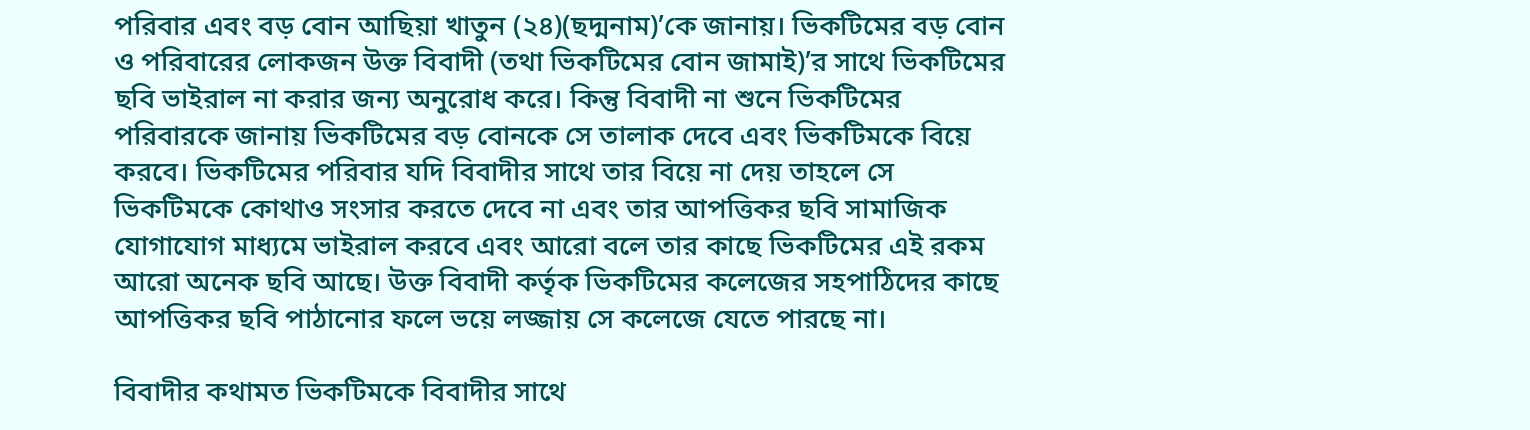পরিবার এবং বড় বোন আছিয়া খাতুন (২৪)(ছদ্মনাম)’কে জানায়। ভিকটিমের বড় বোন ও পরিবারের লোকজন উক্ত বিবাদী (তথা ভিকটিমের বোন জামাই)’র সাথে ভিকটিমের ছবি ভাইরাল না করার জন্য অনুরোধ করে। কিন্তু বিবাদী না শুনে ভিকটিমের পরিবারকে জানায় ভিকটিমের বড় বোনকে সে তালাক দেবে এবং ভিকটিমকে বিয়ে করবে। ভিকটিমের পরিবার যদি বিবাদীর সাথে তার বিয়ে না দেয় তাহলে সে ভিকটিমকে কোথাও সংসার করতে দেবে না এবং তার আপত্তিকর ছবি সামাজিক যোগাযোগ মাধ্যমে ভাইরাল করবে এবং আরো বলে তার কাছে ভিকটিমের এই রকম আরো অনেক ছবি আছে। উক্ত বিবাদী কর্তৃক ভিকটিমের কলেজের সহপাঠিদের কাছে আপত্তিকর ছবি পাঠানোর ফলে ভয়ে লজ্জায় সে কলেজে যেতে পারছে না।

বিবাদীর কথামত ভিকটিমকে বিবাদীর সাথে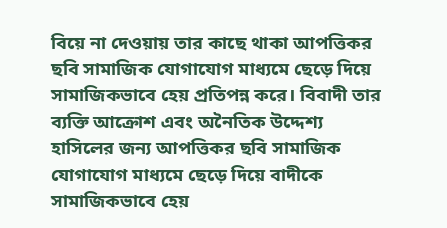বিয়ে না দেওয়ায় তার কাছে থাকা আপত্তিকর ছবি সামাজিক যোগাযোগ মাধ্যমে ছেড়ে দিয়ে সামাজিকভাবে হেয় প্রতিপন্ন করে। বিবাদী তার ব্যক্তি আক্রোশ এবং অনৈতিক উদ্দেশ্য হাসিলের জন্য আপত্তিকর ছবি সামাজিক যোগাযোগ মাধ্যমে ছেড়ে দিয়ে বাদীকে সামাজিকভাবে হেয়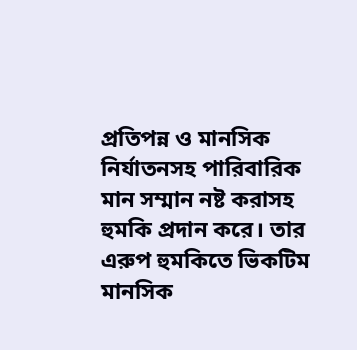প্রতিপন্ন ও মানসিক নির্যাতনসহ পারিবারিক মান সম্মান নষ্ট করাসহ হুমকি প্রদান করে। তার এরুপ হুমকিতে ভিকটিম মানসিক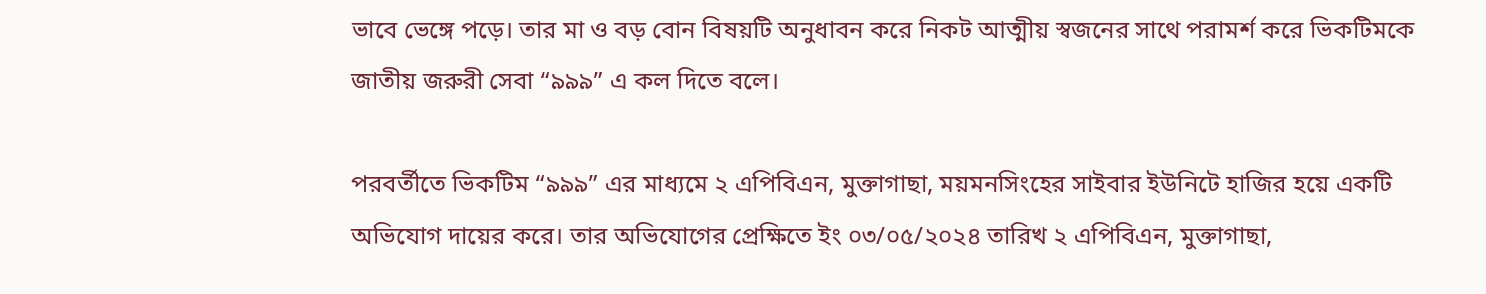ভাবে ভেঙ্গে পড়ে। তার মা ও বড় বোন বিষয়টি অনুধাবন করে নিকট আত্মীয় স্বজনের সাথে পরামর্শ করে ভিকটিমকে জাতীয় জরুরী সেবা “৯৯৯” এ কল দিতে বলে।

পরবর্তীতে ভিকটিম “৯৯৯” এর মাধ্যমে ২ এপিবিএন, মুক্তাগাছা, ময়মনসিংহের সাইবার ইউনিটে হাজির হয়ে একটি অভিযোগ দায়ের করে। তার অভিযোগের প্রেক্ষিতে ইং ০৩/০৫/২০২৪ তারিখ ২ এপিবিএন, মুক্তাগাছা,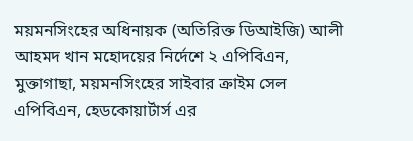ময়মনসিংহের অধিনায়ক (অতিরিক্ত ডিআইজি) আলী আহমদ খান মহোদয়ের নির্দেশে ২ এপিবিএন, মুক্তাগাছা, ময়মনসিংহের সাইবার ক্রাইম সেল এপিবিএন, হেডকোয়ার্টার্স এর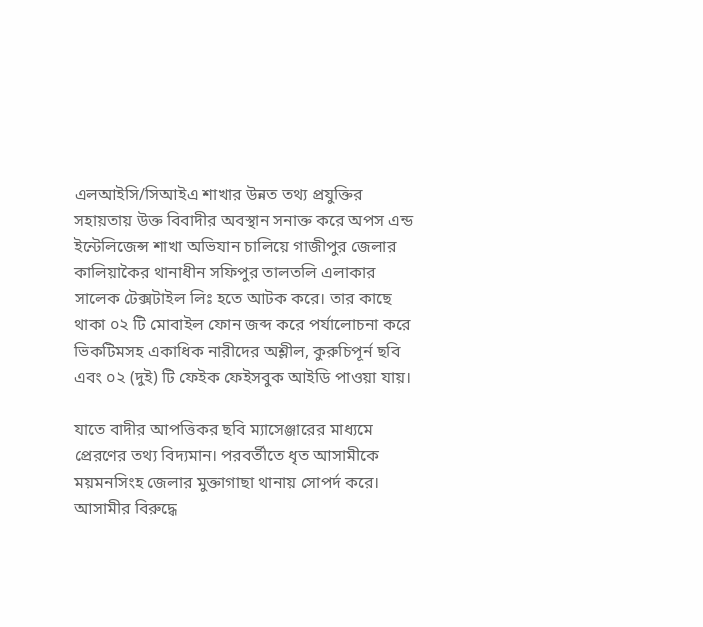এলআইসি/সিআইএ শাখার উন্নত তথ্য প্রযুক্তির সহায়তায় উক্ত বিবাদীর অবস্থান সনাক্ত করে অপস এন্ড ইন্টেলিজেন্স শাখা অভিযান চালিয়ে গাজীপুর জেলার কালিয়াকৈর থানাধীন সফিপুর তালতলি এলাকার সালেক টেক্সটাইল লিঃ হতে আটক করে। তার কাছে থাকা ০২ টি মোবাইল ফোন জব্দ করে পর্যালোচনা করে ভিকটিমসহ একাধিক নারীদের অশ্লীল, কুরুচিপূর্ন ছবি এবং ০২ (দুই) টি ফেইক ফেইসবুক আইডি পাওয়া যায়।

যাতে বাদীর আপত্তিকর ছবি ম্যাসেঞ্জারের মাধ্যমে প্রেরণের তথ্য বিদ্যমান। পরবর্তীতে ধৃত আসামীকে ময়মনসিংহ জেলার মুক্তাগাছা থানায় সোপর্দ করে। আসামীর বিরুদ্ধে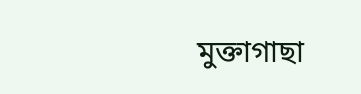মুক্তাগাছা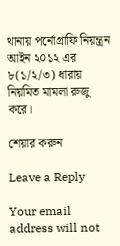থানায় পর্নোগ্রাফি নিয়ন্ত্রন আইন ২০১২ এর ৮(১/২/৩) ধারায় নিয়মিত মামলা রুজু করে।

শেয়ার করুন

Leave a Reply

Your email address will not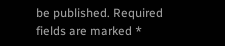be published. Required fields are marked *